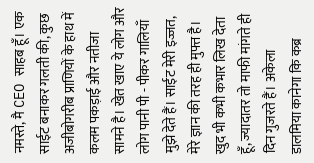नमस्ते, मै CEO साहब हूँ। एक साईट बनाकर गलती की, कुछ अजीबोगरीब प्राणियों के हाथ में कलम पकड़ाई और नतीजा सामने है। खेत खाए ये लोग और लोग पानी पी - पीकर गालियाँ मुझे देते हैं। साईट मेरी इज्जत, मेरे ज्ञान की तरह ही मुफ्त है। खुद भी कभी कभार लिख देता हूँ, ज्यादातर तो माफी मांगते ही दिन गुजरते हैं। अकेला डालमिया कानेगा कि कब्र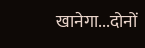खानेगा...दोनों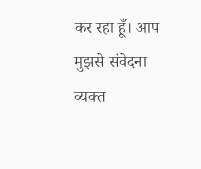कर रहा हूँ। आप मुझसे संवेदना व्यक्त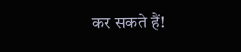कर सकते हैं!